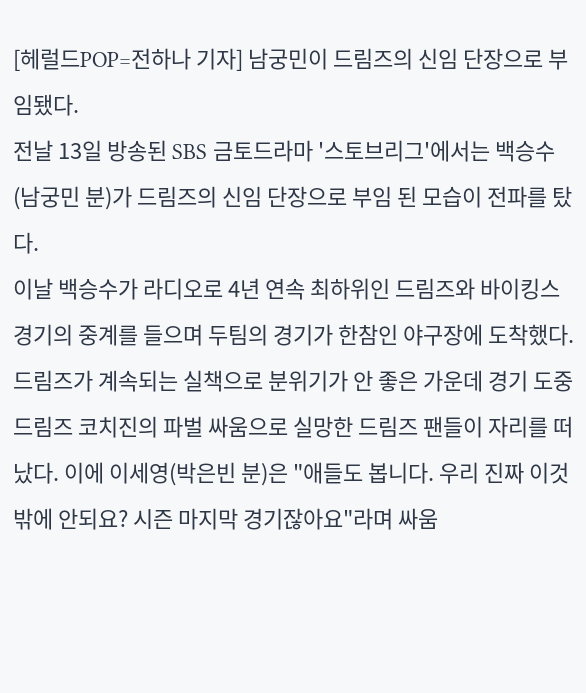[헤럴드POP=전하나 기자] 남궁민이 드림즈의 신임 단장으로 부임됐다.
전날 13일 방송된 SBS 금토드라마 '스토브리그'에서는 백승수(남궁민 분)가 드림즈의 신임 단장으로 부임 된 모습이 전파를 탔다.
이날 백승수가 라디오로 4년 연속 최하위인 드림즈와 바이킹스 경기의 중계를 들으며 두팀의 경기가 한참인 야구장에 도착했다. 드림즈가 계속되는 실책으로 분위기가 안 좋은 가운데 경기 도중 드림즈 코치진의 파벌 싸움으로 실망한 드림즈 팬들이 자리를 떠났다. 이에 이세영(박은빈 분)은 "애들도 봅니다. 우리 진짜 이것밖에 안되요? 시즌 마지막 경기잖아요"라며 싸움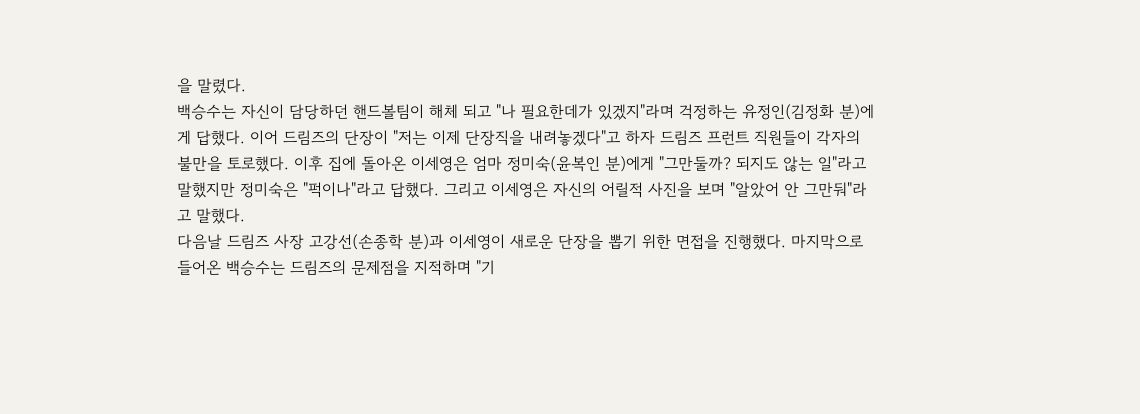을 말렸다.
백승수는 자신이 담당하던 핸드볼팀이 해체 되고 "나 필요한데가 있겠지"라며 걱정하는 유정인(김정화 분)에게 답했다. 이어 드림즈의 단장이 "저는 이제 단장직을 내려놓겠다"고 하자 드림즈 프런트 직원들이 각자의 불만을 토로했다. 이후 집에 돌아온 이세영은 엄마 정미숙(윤복인 분)에게 "그만둘까? 되지도 않는 일"라고 말했지만 정미숙은 "퍽이나"라고 답했다. 그리고 이세영은 자신의 어릴적 사진을 보며 "알았어 안 그만둬"라고 말했다.
다음날 드림즈 사장 고강선(손종학 분)과 이세영이 새로운 단장을 뽑기 위한 면접을 진행했다. 마지막으로 들어온 백승수는 드림즈의 문제점을 지적하며 "기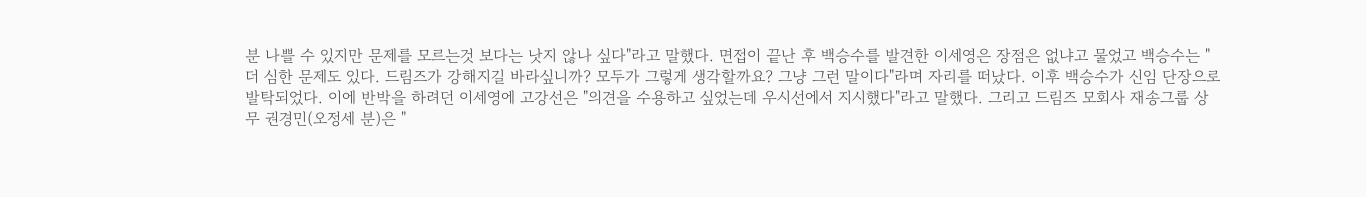분 나쁠 수 있지만 문제를 모르는것 보다는 낫지 않나 싶다"라고 말했다. 면접이 끝난 후 백승수를 발견한 이세영은 장점은 없냐고 물었고 백승수는 "더 심한 문제도 있다. 드림즈가 강해지길 바라싶니까? 모두가 그렇게 생각할까요? 그냥 그런 말이다"라며 자리를 떠났다. 이후 백승수가 신임 단장으로 발탁되었다. 이에 반박을 하려던 이세영에 고강선은 "의견을 수용하고 싶었는데 우시선에서 지시했다"라고 말했다. 그리고 드림즈 모회사 재송그룹 상무 권경민(오정세 분)은 "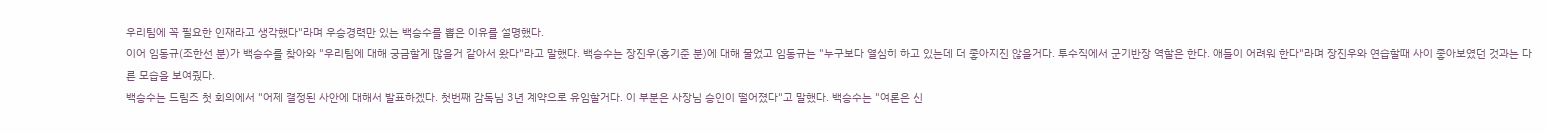우리팀에 꼭 필요한 인재라고 생각했다"라며 우승경력만 있는 백승수를 뽑은 이유를 설명했다.
이어 임동규(조한선 분)가 백승수를 찾아와 "우리팀에 대해 궁금할게 많을거 같아서 왔다"라고 말했다. 백승수는 장진우(홍기준 분)에 대해 물었고 임동규는 "누구보다 열심히 하고 있는데 더 좋아지진 않을거다. 투수직에서 군기반장 역할은 한다. 애들이 어려워 한다"라며 장진우와 연습할때 사이 좋아보였던 것과는 다른 모습을 보여줬다.
백승수는 드림즈 첫 회의에서 "어제 결정된 사안에 대해서 발표하겠다. 첫번째 감독님 3년 계약으로 유임할거다. 이 부분은 사장님 승인이 떨어졌다"고 말했다. 백승수는 "여론은 신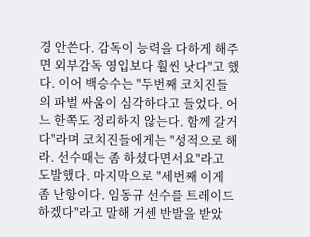경 안쓴다. 감독이 능력을 다하게 해주면 외부감독 영입보다 훨씬 낫다"고 했다. 이어 백승수는 "두번째 코치진들의 파벌 싸움이 심각하다고 들었다. 어느 한쪽도 정리하지 않는다. 함께 갈거다"라며 코치진들에게는 "성적으로 해라. 선수때는 좀 하셨다면서요"라고 도발했다. 마지막으로 "세번째 이게 좀 난항이다. 임동규 선수를 트레이드 하겠다"라고 말해 거센 반발을 받았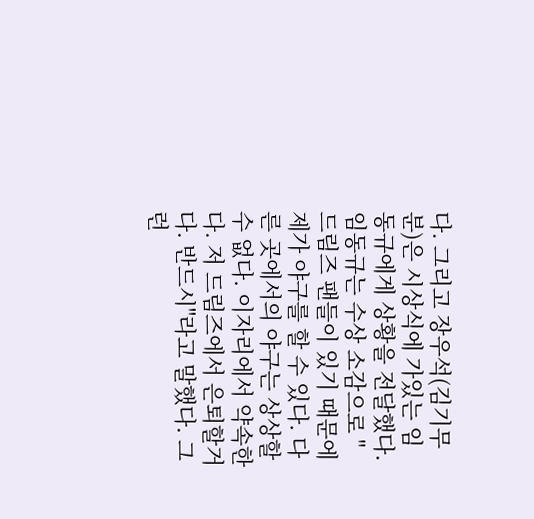다. 그리고 장우석(김기무 분)은 시상식에 가있는 임동규에게 상황을 전달했다.
임동규는 수상 소감으로 "드림즈 팬들이 있기 때문에 제가 야구를 할 수 있다. 다른 곳에서의 야구는 상상할 수 없다. 이자리에서 약속한다. 저 드림즈에서 은퇴할거다. 반드시"라고 말했다. 그런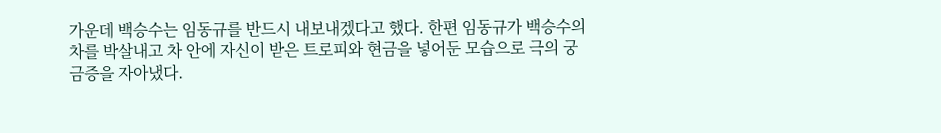가운데 백승수는 임동규를 반드시 내보내겠다고 했다. 한편 임동규가 백승수의 차를 박살내고 차 안에 자신이 받은 트로피와 현금을 넣어둔 모습으로 극의 궁금증을 자아냈다.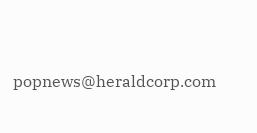popnews@heraldcorp.com